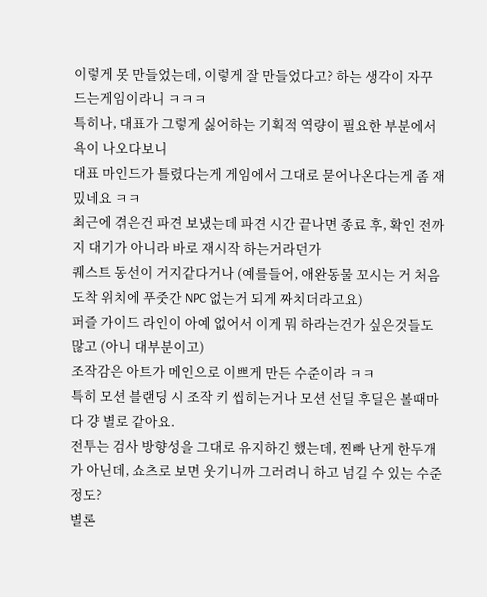이렇게 못 만들었는데, 이렇게 잘 만들었다고? 하는 생각이 자꾸 드는게임이라니 ㅋㅋㅋ
특히나, 대표가 그렇게 싫어하는 기획적 역량이 필요한 부분에서 욕이 나오다보니
대표 마인드가 틀렸다는게 게임에서 그대로 묻어나온다는게 좀 재밌네요 ㅋㅋ
최근에 겪은건 파견 보냈는데 파견 시간 끝나면 종료 후, 확인 전까지 대기가 아니라 바로 재시작 하는거라던가
퀘스트 동선이 거지같다거나 (예를들어, 애완동물 꼬시는 거 처음 도착 위치에 푸줏간 NPC 없는거 되게 짜치더라고요)
퍼즐 가이드 라인이 아예 없어서 이게 뭐 하라는건가 싶은것들도 많고 (아니 대부분이고)
조작감은 아트가 메인으로 이쁘게 만든 수준이라 ㅋㅋ
특히 모션 블랜딩 시 조작 키 씹히는거나 모션 선딜 후딜은 볼때마다 걍 별로 같아요.
전투는 검사 방향성을 그대로 유지하긴 했는데, 찐빠 난게 한두개가 아닌데, 쇼츠로 보면 웃기니까 그러려니 하고 넘길 수 있는 수준 정도?
별론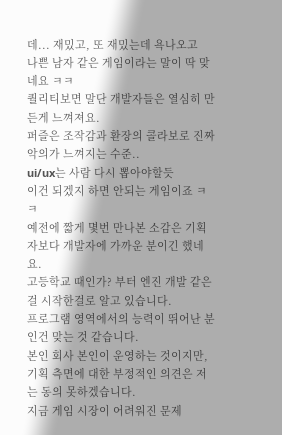데... 재밌고, 또 재밌는데 욕나오고
나쁜 남자 같은 게임이라는 말이 딱 맞네요 ㅋㅋ
퀄리티보면 말단 개발자들은 열심히 만든게 느껴져요.
퍼즐은 조작감과 환장의 콜라보로 진짜 악의가 느껴지는 수준..
ui/ux는 사람 다시 뽑아야할듯
이건 되겠지 하면 안되는 게임이죠 ㅋ ㅋ
예전에 짧게 몇번 만나본 소감은 기획자보다 개발자에 가까운 분이긴 했네요.
고등학교 때인가? 부터 엔진 개발 같은 걸 시작한걸로 알고 있습니다.
프로그램 영역에서의 능력이 뛰어난 분인건 맞는 것 같습니다.
본인 회사 본인이 운영하는 것이지만,
기획 측면에 대한 부정적인 의견은 저는 동의 못하겠습니다.
지금 게임 시장이 어려워진 문제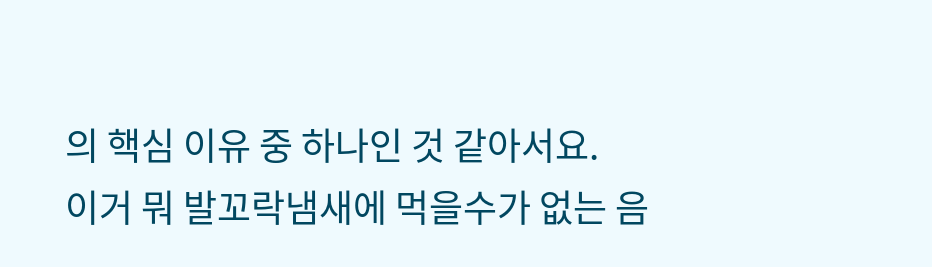의 핵심 이유 중 하나인 것 같아서요.
이거 뭐 발꼬락냄새에 먹을수가 없는 음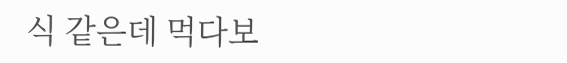식 같은데 먹다보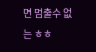면 멈출수 없는 ㅎㅎ